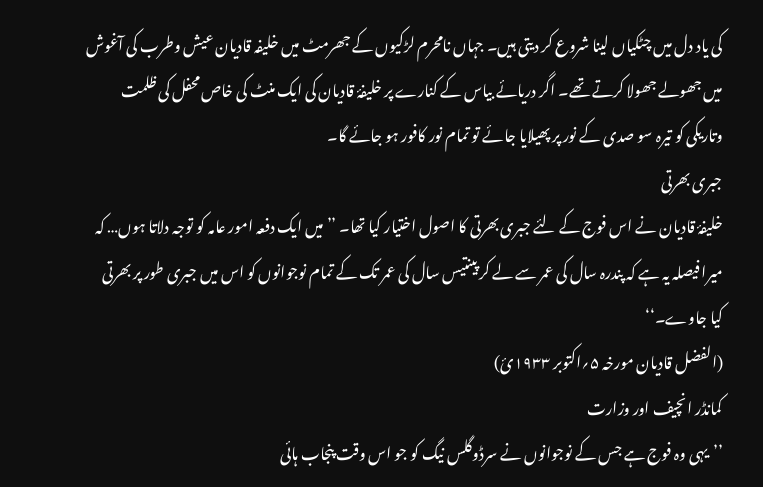کی یاد دل میں چٹکیاں لینا شروع کر دیتی ہیں۔ جہاں نامحرم لڑکیوں کے جھرمٹ میں خلیفہ قادیان عیش وطرب کی آغوش میں جھولے جھولا کرتے تھے۔ اگر دریائے بیاس کے کنارے پر خلیفۂ قادیان کی ایک منٹ کی خاص محفل کی ظلمت وتاریکی کو تیرہ سو صدی کے نور پر پھیلایا جائے تو تمام نور کافور ہو جائے گا۔
جبری بھرتی
خلیفۂ قادیان نے اس فوج کے لئے جبری بھرتی کا اصول اختیار کیا تھا۔ ’’میں ایک دفعہ امور عامہ کو توجہ دلاتا ہوں… کہ میرا فیصلہ یہ ہے کہ پندرہ سال کی عمر سے لے کر پینتیس سال کی عمر تک کے تمام نوجوانوں کو اس میں جبری طور پر بھرتی کیا جاوے۔‘‘
(الفضل قادیان مورخہ ۵؍اکتوبر ۱۹۳۳ئ)
کمانڈر انچیف اور وزارت
’’یہی وہ فوج ہے جس کے نوجوانوں نے سرڈوگلس نیگ کو جو اس وقت پنجاب ہائی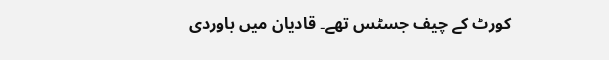کورٹ کے چیف جسٹس تھے۔ قادیان میں باوردی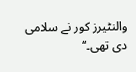والنٹیرز کور نے سلامی دی تھی۔‘‘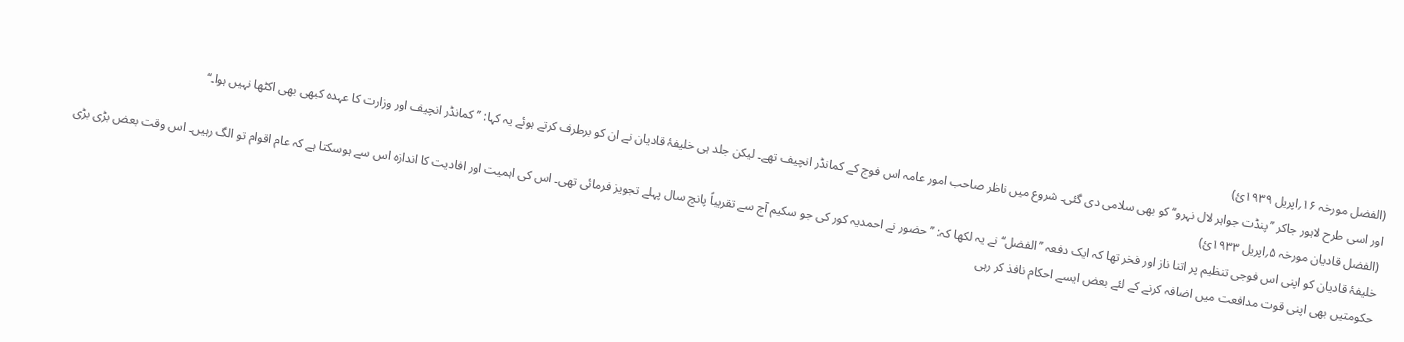(الفضل مورخہ ۱۶؍اپریل ۱۹۳۹ئ)
اور اسی طرح لاہور جاکر ’’پنڈت جواہر لال نہرو‘‘ کو بھی سلامی دی گئی۔ شروع میں ناظر صاحب امور عامہ اس فوج کے کمانڈر انچیف تھے۔ لیکن جلد ہی خلیفۂ قادیان نے ان کو برطرف کرتے ہوئے یہ کہا: ’’کمانڈر انچیف اور وزارت کا عہدہ کبھی بھی اکٹھا نہیں ہوا۔‘‘
(الفضل قادیان مورخہ ۵؍اپریل ۱۹۳۳ئ)
خلیفۂ قادیان کو اپنی اس فوجی تنظیم پر اتنا ناز اور فخر تھا کہ ایک دفعہ ’’الفضل‘‘ نے یہ لکھا کہ: ’’حضور نے احمدیہ کور کی جو سکیم آج سے تقریباً پانچ سال پہلے تجویز فرمائی تھی۔ اس کی اہمیت اور افادیت کا اندازہ اس سے ہوسکتا ہے کہ عام اقوام تو الگ رہیں۔ اس وقت بعض بڑی بڑی حکومتیں بھی اپنی قوت مدافعت میں اضافہ کرنے کے لئے بعض ایسے احکام نافذ کر رہی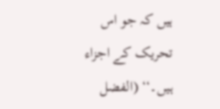ہیں کہ جو اس تحریک کے اجزاء ہیں۔‘‘ (الفضل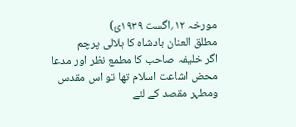مورخہ ۱۲؍اگست ۱۹۳۹ئ)
مطلق العنان بادشاہ کا ہلالی پرچم
اگر خلیفہ صاحب کا مطمع نظر اور مدعا محض اشاعت اسلام تھا تو اس مقدس ومطہر مقصد کے لئے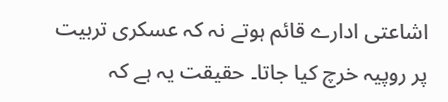اشاعتی ادارے قائم ہوتے نہ کہ عسکری تربیت پر روپیہ خرچ کیا جاتا۔ حقیقت یہ ہے کہ